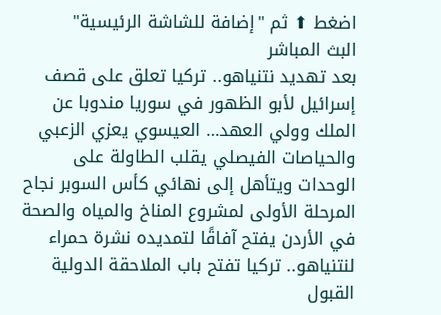اضغط ⬆ ثم "إضافة للشاشة الرئيسية"
البث المباشر
بعد تهديد نتنياهو.. تركيا تعلق على قصف إسرائيل لأبو الظهور في سوريا مندوبا عن الملك وولي العهد… العيسوي يعزي الزعبي والحياصات الفيصلي يقلب الطاولة على الوحدات ويتأهل إلى نهائي كأس السوبر نجاح المرحلة الأولى لمشروع المناخ والمياه والصحة في الأردن يفتح آفاقًا لتمديده نشرة حمراء لنتنياهو.. تركيا تفتح باب الملاحقة الدولية القبول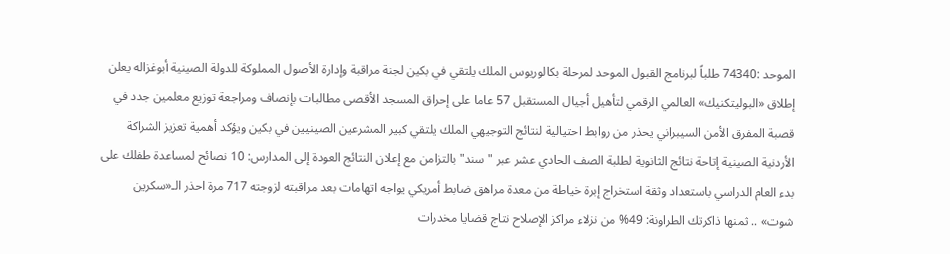الموحد :74340 طلباً لبرنامج القبول الموحد لمرحلة بكالوريوس الملك يلتقي في بكين لجنة مراقبة وإدارة الأصول المملوكة للدولة الصينية أبوغزاله يعلن إطلاق «البوليتكنيك» العالمي الرقمي لتأهيل أجيال المستقبل 57 عاما على إحراق المسجد الأقصى مطالبات بإنصاف ومراجعة توزيع معلمين جدد في قصبة المفرق الأمن السيبراني يحذر من روابط احتيالية لنتائج التوجيهي الملك يلتقي كبير المشرعين الصينيين في بكين ويؤكد أهمية تعزيز الشراكة الأردنية الصينية إتاحة نتائج الثانوية لطلبة الصف الحادي عشر عبر "سند" بالتزامن مع إعلان النتائج العودة إلى المدارس: 10 نصائح لمساعدة طفلك على بدء العام الدراسي باستعداد وثقة استخراج إبرة خياطة من معدة مراهق ضابط أمريكي يواجه اتهامات بعد مراقبته لزوجته 717 مرة احذر الـ«سكرين شوت» .. ثمنها ذاكرتك الطراونة: 49% من نزلاء مراكز الإصلاح نتاج قضايا مخدرات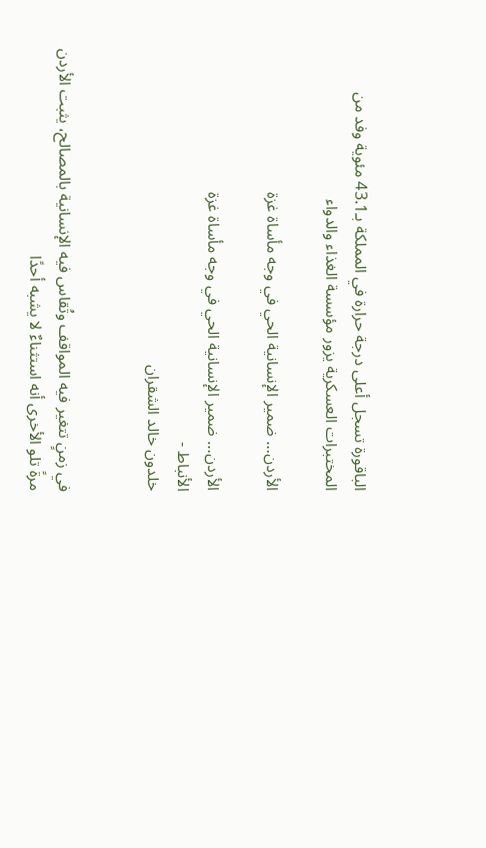الباقورة تسجل أعلى درجة حرارة في المملكة بـ43.1 مئوية وفد من المختبرات العسكرية يزور مؤسسة الغذاء والدواء

الأردن… ضمير الإنسانية الحي في وجه مأساة غزة

الأردن… ضمير الإنسانية الحي في وجه مأساة غزة
الأنباط -
خلدون خالد الشقران


في زمنٍ تتغير فيه المواقف وتُقاس فيه الإنسانية بالمصالح، يثبت الأردن مرةً تلو الأخرى أنه استثناءٌ لا يشبه أحدًا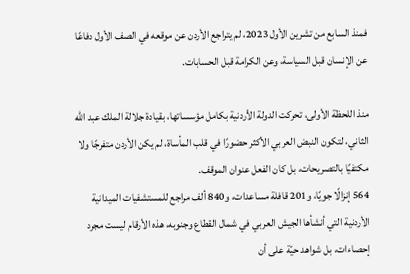فمنذ السابع من تشرين الأول 2023، لم يتراجع الأردن عن موقعه في الصف الأول دفاعًا عن الإنسان قبل السياسة، وعن الكرامة قبل الحسابات.

منذ اللحظة الأولى، تحركت الدولة الأردنية بكامل مؤسساتها، بقيادة جلالة الملك عبد الله الثاني، لتكون النبض العربي الأكثر حضورًا في قلب المأساة، لم يكن الأردن متفرجًا ولا مكتفيًا بالتصريحات، بل كان الفعل عنوان الموقف.
564 إنزالًا جويًا، و201 قافلة مساعدات، و840 ألف مراجع للمستشفيات الميدانية الأردنية التي أنشأها الجيش العربي في شمال القطاع وجنوبه، هذه الأرقام ليست مجرد إحصاءات، بل شواهد حيّة على أن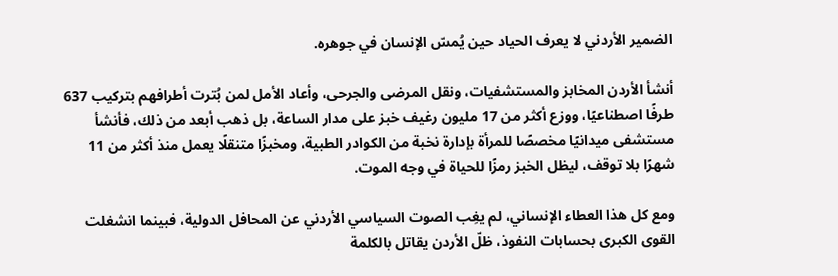الضمير الأردني لا يعرف الحياد حين يُمسّ الإنسان في جوهره.

أنشأ الأردن المخابز والمستشفيات، ونقل المرضى والجرحى، وأعاد الأمل لمن بُترت أطرافهم بتركيب 637 طرفًا اصطناعيًا، ووزع أكثر من 17 مليون رغيف خبز على مدار الساعة، بل ذهب أبعد من ذلك، فأنشأ مستشفى ميدانيًا مخصصًا للمرأة بإدارة نخبة من الكوادر الطبية، ومخبزًا متنقلًا يعمل منذ أكثر من 11 شهرًا بلا توقف، ليظل الخبز رمزًا للحياة في وجه الموت.

ومع كل هذا العطاء الإنساني، لم يغِب الصوت السياسي الأردني عن المحافل الدولية، فبينما انشغلت القوى الكبرى بحسابات النفوذ، ظلّ الأردن يقاتل بالكلمة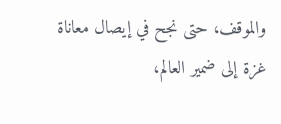والموقف، حتى نجح في إيصال معاناة غزة إلى ضمير العالم،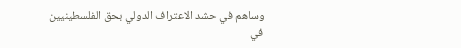وساهم في حشد الاعتراف الدولي بحق الفلسطينيين في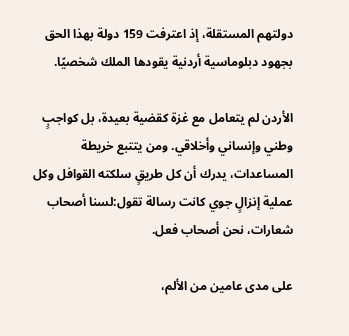دولتهم المستقلة، إذ اعترفت 159 دولة بهذا الحق بجهود دبلوماسية أردنية يقودها الملك شخصيًا.

الأردن لم يتعامل مع غزة كقضية بعيدة، بل كواجبٍ وطني وإنساني وأخلاقي. ومن يتتبع خريطة المساعدات، يدرك أن كل طريقٍ سلكته القوافل وكل عملية إنزالٍ جوي كانت رسالة تقول:لسنا أصحاب شعارات، نحن أصحاب فعل.

على مدى عامين من الألم،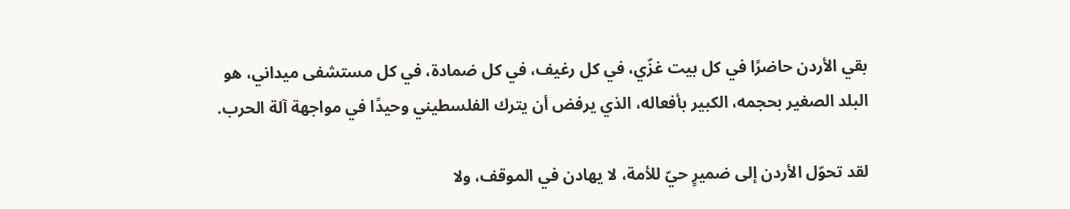بقي الأردن حاضرًا في كل بيت غزّي، في كل رغيف، في كل ضمادة، في كل مستشفى ميداني، هو البلد الصغير بحجمه، الكبير بأفعاله، الذي يرفض أن يترك الفلسطيني وحيدًا في مواجهة آلة الحرب.

لقد تحوّل الأردن إلى ضميرٍ حيّ للأمة، لا يهادن في الموقف، ولا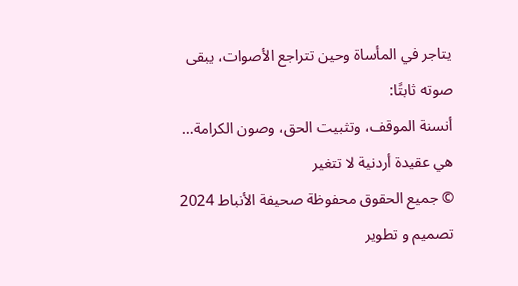يتاجر في المأساة وحين تتراجع الأصوات، يبقى صوته ثابتًا:
أنسنة الموقف، وتثبيت الحق، وصون الكرامة… هي عقيدة أردنية لا تتغير
© جميع الحقوق محفوظة صحيفة الأنباط 2024
تصميم و تطوير